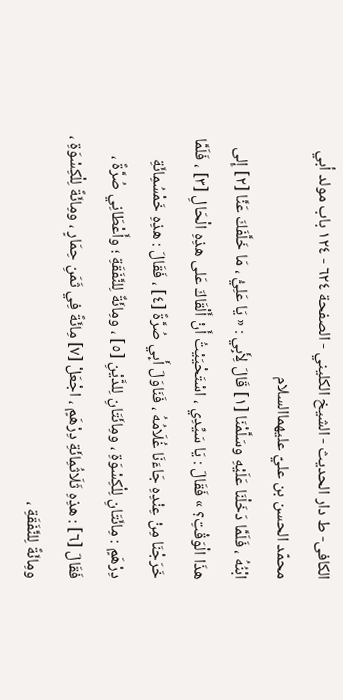الکافی- ط دار الحدیث - الشيخ الكليني - الصفحة ٦٢٤ - ١٢٤ باب مولد أبي محمّد الحسن بن عليّ عليهماالسلام
ابْنُهُ ، فَلَمَّا دَخَلْنَا عَلَيْهِ وسَلَّمْنَا [١] قَالَ لِأَبِي : « يَا عَلِيُّ ، مَا خَلَّفَكَ عَنَّا [٢] إِلى هذَا الْوَقْتِ؟ » فَقَالَ : يَا سَيِّدِي ، اسْتَحْيَيْتُ أَنْ أَلْقَاكَ عَلى هذِهِ الْحَالِ [٣] ، فَلَمَّا خَرَجْنَا مِنْ عِنْدِهِ جَاءَنَا غُلَامُهُ ، فَنَاوَلَ أَبِي صُرَّةً [٤] ، فَقَالَ : هذِهِ خَمْسُمِائَةِ دِرْهَمٍ : مِائَتَانِ لِلْكِسْوَةِ ، ومِائَتَانِ لِلدَّيْنِ [٥] ، ومِائَةٌ لِلنَّفَقَةِ ؛ وأَعْطَانِي صُرَّةً ، فَقَالَ [٦] : هذِهِ ثَلَاثُمِائَةِ دِرْهَمٍ ، اجْعَلْ [٧] مِائَةً فِي ثَمَنِ حِمَارٍ ، ومِائَةً لِلْكِسْوَةِ ، ومِائَةً لِلنَّفَقَةِ ،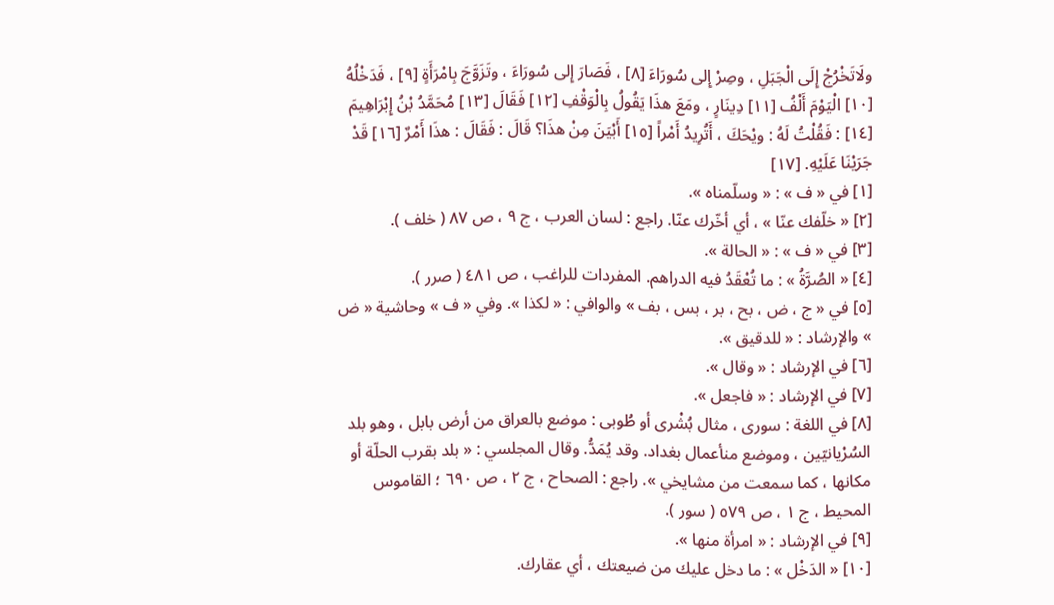ولَاتَخْرُجْ إِلَى الْجَبَلِ ، وصِرْ إِلى سُورَاءَ [٨] ، فَصَارَ إِلى سُورَاءَ ، وتَزَوَّجَ بِامْرَأَةٍ [٩] ، فَدَخْلُهُ [١٠] الْيَوْمَ أَلْفُ [١١] دِينَارٍ ، ومَعَ هذَا يَقُولُ بِالْوَقْفِ [١٢] فَقَالَ [١٣] مُحَمَّدُ بْنُ إِبْرَاهِيمَ [١٤] : فَقُلْتُ لَهُ : ويْحَكَ ، أَتُرِيدُ أَمْراً [١٥] أَبْيَنَ مِنْ هذَا؟ قَالَ : فَقَالَ : هذَا أَمْرٌ [١٦] قَدْ جَرَيْنَا عَلَيْهِ. [١٧]
[١] في « ف » : « وسلّمناه ».
[٢] « خلّفك عنّا » ، أي أخّرك عنّا. راجع : لسان العرب ، ج ٩ ، ص ٨٧ ( خلف ).
[٣] في « ف » : « الحالة ».
[٤] « الصُرَّةُ » : ما تُعْقَدُ فيه الدراهم. المفردات للراغب ، ص ٤٨١ ( صرر ).
[٥] في « ج ، ض ، بح ، بر ، بس ، بف » والوافي : « لكذا ». وفي « ف » وحاشية « ض » والإرشاد : « للدقيق ».
[٦] في الإرشاد : « وقال ».
[٧] في الإرشاد : « فاجعل ».
[٨] في اللغة : سورى ، مثال بُشْرى أو طُوبى : موضع بالعراق من أرض بابل ، وهو بلد السُرْيانيّين ، وموضع منأعمال بغداد. وقد يُمَدُّ. وقال المجلسي : « بلد بقرب الحلّة أو مكانها ، كما سمعت من مشايخي ». راجع : الصحاح ، ج ٢ ، ص ٦٩٠ ؛ القاموس المحيط ، ج ١ ، ص ٥٧٩ ( سور ).
[٩] في الإرشاد : « امرأة منها ».
[١٠] « الدَخْل » : ما دخل عليك من ضيعتك ، أي عقارك.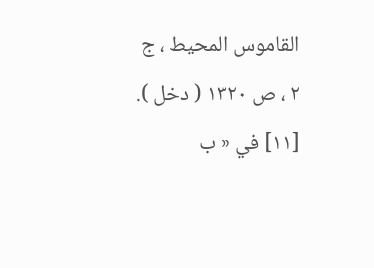القاموس المحيط ، ج ٢ ، ص ١٣٢٠ ( دخل ).
[١١] في « ب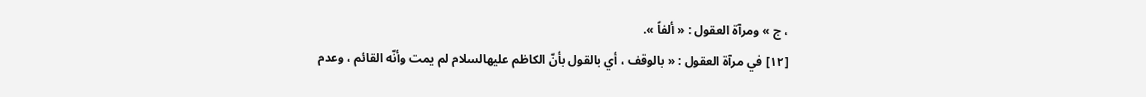، ج » ومرآة العقول : « ألفاً ».
[١٢] في مرآة العقول : « بالوقف ، أي بالقول بأنّ الكاظم عليهالسلام لم يمت وأنّه القائم ، وعدم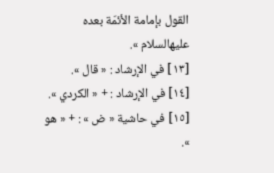القول بإمامة الأئمّة بعده عليهالسلام ».
[١٣] في الإرشاد : « قال ».
[١٤] في الإرشاد : + « الكردي ».
[١٥] في حاشية « ض » : + « هو ».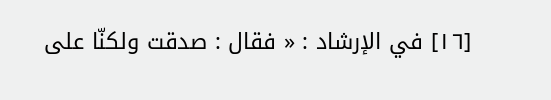[١٦] في الإرشاد : « فقال : صدقت ولكنّا على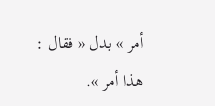أمر » بدل « فقال : هذا أمر ».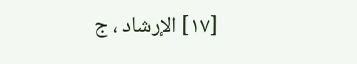[١٧] الإرشاد ، ج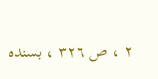٢ ، ص ٣٢٦ ، بسنده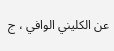عن الكليني الوافي ، ج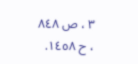٣ ، ص ٨٤٨ ، ح ١٤٥٨.